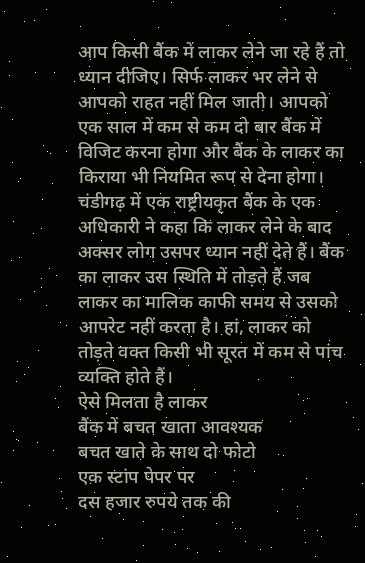आप किसी बैंक में लाकर लेने जा रहे हैं तो ध्यान दीजिए। सिर्फ लाकर भर लेने से आपको राहत नहीं मिल जाती। आपको एक साल में कम से कम दो बार बैंक में विजिट करना होगा और बैंक के लाकर का किराया भी नियमित रूप से देना होगा।
चंडीगढ़ में एक राष्ट्रीयकृत बैंक के एक अधिकारी ने कहा कि लाकर लेने के बाद अक्सर लोग उसपर ध्यान नहीं देते हैं। बैंक का लाकर उस स्थिति में तोड़ते हैं जब लाकर का मालिक काफी समय से उसको आपरेट नहीं करता है। हां, लाकर को तोड़ते वक्त किसी भी सूरत में कम से पांच व्यक्ति होते हैं।
ऐसे मिलता है लाकर
बैंक में बचत खाता आवश्यक
बचत खाते के साथ दो फोटो
एक स्टांप पेपर पर
दस हजार रुपये तक की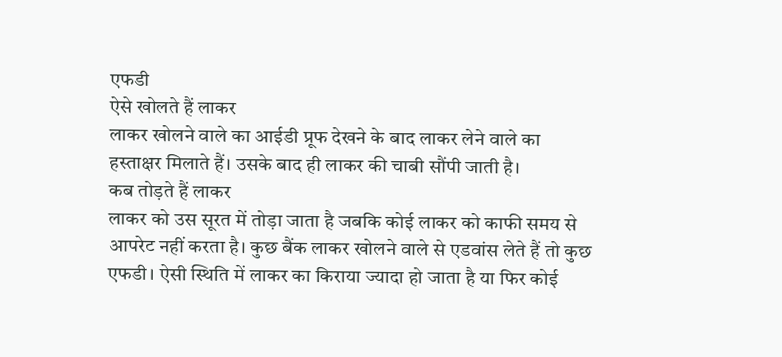एफडी
ऐसे खोलते हैं लाकर
लाकर खोलने वाले का आईडी प्रूफ देखने के बाद लाकर लेने वाले का हस्ताक्षर मिलाते हैं। उसके बाद ही लाकर की चाबी सौंपी जाती है।
कब तोड़ते हैं लाकर
लाकर को उस सूरत में तोड़ा जाता है जबकि कोई लाकर को काफी समय से आपरेट नहीं करता है। कुछ बैंक लाकर खोलने वाले से एडवांस लेते हैं तो कुछ एफडी। ऐसी स्थिति में लाकर का किराया ज्यादा हो जाता है या फिर कोई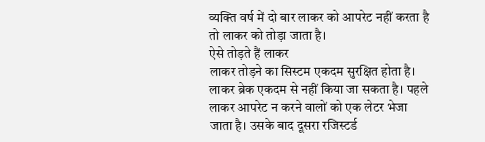व्यक्ति वर्ष में दो बार लाकर को आपरेट नहीं करता है तो लाकर को तोड़ा जाता है।
ऐसे तोड़ते हैं लाकर
लाकर तोड़ने का सिस्टम एकदम सुरक्षित होता है। लाकर ब्रेक एकदम से नहीं किया जा सकता है। पहले लाकर आपरेट न करने वालों को एक लेटर भेजा जाता है। उसके बाद दूसरा रजिस्टर्ड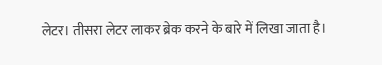लेटर। तीसरा लेटर लाकर ब्रेक करने के बारे में लिखा जाता है।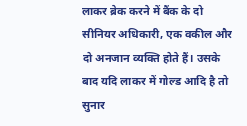लाकर ब्रेक करने में बैंक के दो सीनियर अधिकारी, एक वकील और दो अनजान व्यक्ति होते हैं। उसके बाद यदि लाकर में गोल्ड आदि है तो सुनार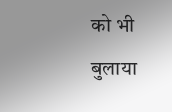को भी बुलाया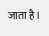जाता है।